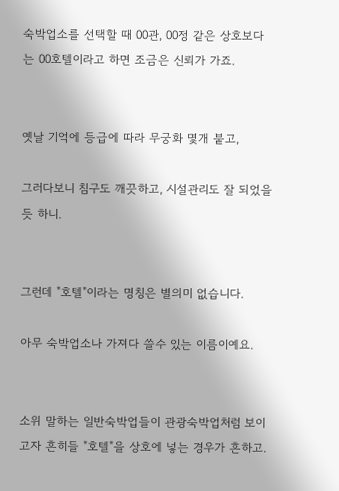숙박업소를 선택할 때 00관, 00정 같은 상호보다는 00호텔이라고 하면 조금은 신뢰가 가죠.


옛날 기억에 등급에 따라 무궁화 몇개 붙고,

그러다보니 침구도 깨끗하고, 시설관리도 잘 되었을 듯 하니.


그런데 "호텔"이라는 명칭은 별의미 없습니다.

아무 숙박업소나 가져다 쓸수 있는 이름이예요.


소위 말하는 일반숙박업들이 관광숙박업처럼 보이고자 흔히들 "호텔"을 상호에 넣는 경우가 흔하고.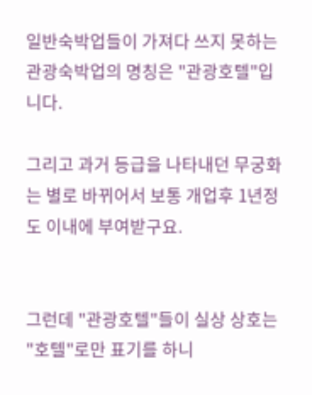일반숙박업들이 가져다 쓰지 못하는 관광숙박업의 명칭은 "관광호텔"입니다.

그리고 과거 등급을 나타내던 무궁화는 별로 바뀌어서 보통 개업후 1년정도 이내에 부여받구요.


그런데 "관광호텔"들이 실상 상호는 "호텔"로만 표기를 하니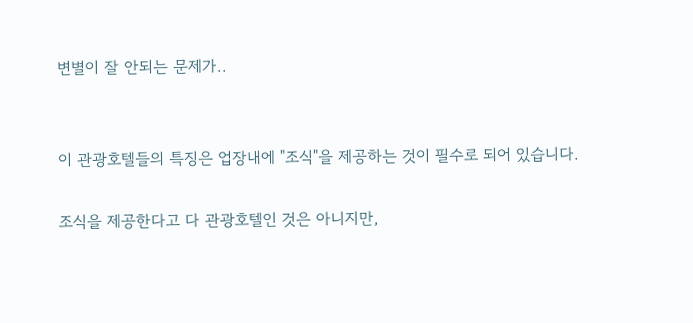변별이 잘 안되는 문제가..


이 관광호텔들의 특징은 업장내에 "조식"을 제공하는 것이 필수로 되어 있습니다.

조식을 제공한다고 다 관광호텔인 것은 아니지만,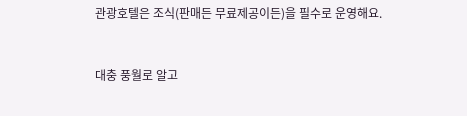관광호텔은 조식(판매든 무료제공이든)을 필수로 운영해요.


대충 풍월로 알고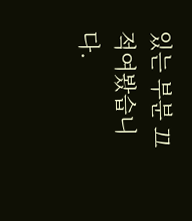있는 부분 끄적여봤습니다.